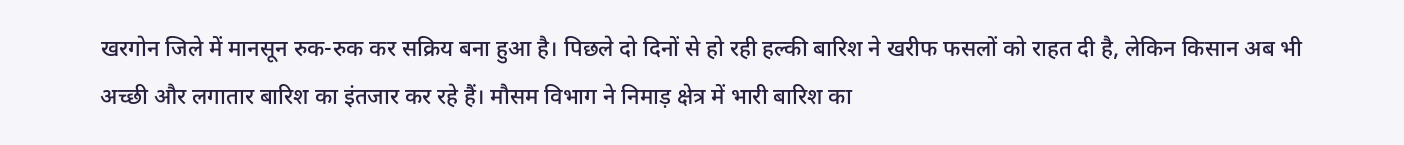खरगोन जिले में मानसून रुक-रुक कर सक्रिय बना हुआ है। पिछले दो दिनों से हो रही हल्की बारिश ने खरीफ फसलों को राहत दी है, लेकिन किसान अब भी अच्छी और लगातार बारिश का इंतजार कर रहे हैं। मौसम विभाग ने निमाड़ क्षेत्र में भारी बारिश का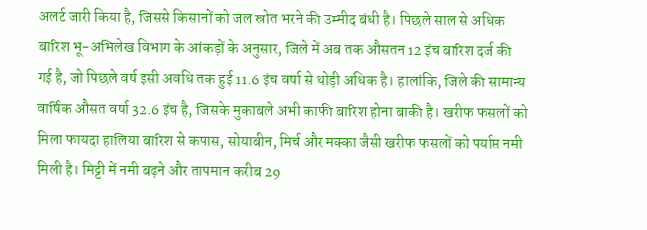अलर्ट जारी किया है, जिससे किसानों को जल स्रोत भरने की उम्मीद बंधी है। पिछले साल से अधिक बारिश भू-अभिलेख विभाग के आंकड़ों के अनुसार, जिले में अब तक औसतन 12 इंच बारिश दर्ज की गई है, जो पिछले वर्ष इसी अवधि तक हुई 11.6 इंच वर्षा से थोड़ी अधिक है। हालांकि, जिले की सामान्य वार्षिक औसत वर्षा 32.6 इंच है, जिसके मुकाबले अभी काफी बारिश होना बाकी है। खरीफ फसलों को मिला फायदा हालिया बारिश से कपास, सोयाबीन, मिर्च और मक्का जैसी खरीफ फसलों को पर्याप्त नमी मिली है। मिट्टी में नमी बढ़ने और तापमान करीब 29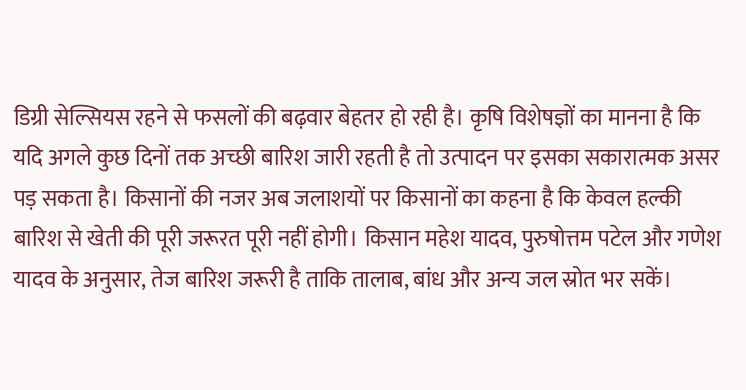डिग्री सेल्सियस रहने से फसलों की बढ़वार बेहतर हो रही है। कृषि विशेषज्ञों का मानना है कि यदि अगले कुछ दिनों तक अच्छी बारिश जारी रहती है तो उत्पादन पर इसका सकारात्मक असर पड़ सकता है। किसानों की नजर अब जलाशयों पर किसानों का कहना है कि केवल हल्की बारिश से खेती की पूरी जरूरत पूरी नहीं होगी। किसान महेश यादव, पुरुषोत्तम पटेल और गणेश यादव के अनुसार, तेज बारिश जरूरी है ताकि तालाब, बांध और अन्य जल स्रोत भर सकें।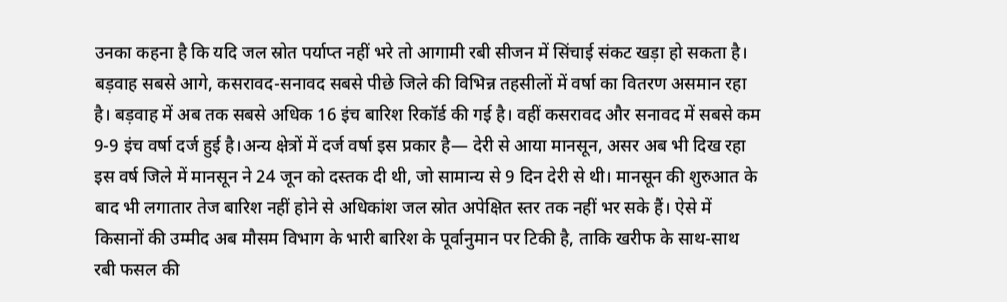उनका कहना है कि यदि जल स्रोत पर्याप्त नहीं भरे तो आगामी रबी सीजन में सिंचाई संकट खड़ा हो सकता है। बड़वाह सबसे आगे, कसरावद-सनावद सबसे पीछे जिले की विभिन्न तहसीलों में वर्षा का वितरण असमान रहा है। बड़वाह में अब तक सबसे अधिक 16 इंच बारिश रिकॉर्ड की गई है। वहीं कसरावद और सनावद में सबसे कम 9-9 इंच वर्षा दर्ज हुई है।अन्य क्षेत्रों में दर्ज वर्षा इस प्रकार है— देरी से आया मानसून, असर अब भी दिख रहा इस वर्ष जिले में मानसून ने 24 जून को दस्तक दी थी, जो सामान्य से 9 दिन देरी से थी। मानसून की शुरुआत के बाद भी लगातार तेज बारिश नहीं होने से अधिकांश जल स्रोत अपेक्षित स्तर तक नहीं भर सके हैं। ऐसे में किसानों की उम्मीद अब मौसम विभाग के भारी बारिश के पूर्वानुमान पर टिकी है, ताकि खरीफ के साथ-साथ रबी फसल की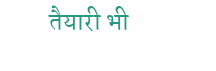तैयारी भी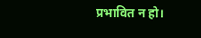प्रभावित न हो।